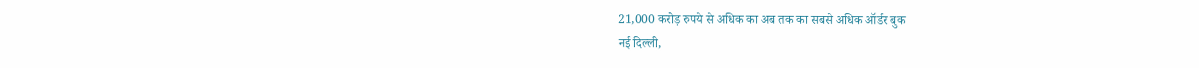21,000 करोड़ रुपये से अधिक का अब तक का सबसे अधिक ऑर्डर बुक
नई दिल्ली,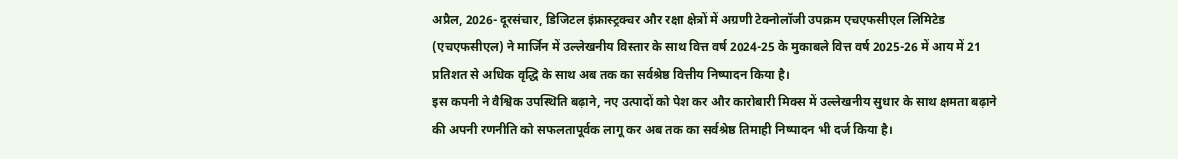अप्रैल, 2026- दूरसंचार, डिजिटल इंफ्रास्ट्रक्चर और रक्षा क्षेत्रों में अग्रणी टेक्नोलॉजी उपक्रम एचएफसीएल लिमिटेड (एचएफसीएल) ने मार्जिन में उल्लेखनीय विस्तार के साथ वित्त वर्ष 2024-25 के मुकाबले वित्त वर्ष 2025-26 में आय में 21 प्रतिशत से अधिक वृद्धि के साथ अब तक का सर्वश्रेष्ठ वित्तीय निष्पादन किया है।
इस कपनी ने वैश्विक उपस्थिति बढ़ाने, नए उत्पादों को पेश कर और कारोबारी मिक्स में उल्लेखनीय सुधार के साथ क्षमता बढ़ाने की अपनी रणनीति को सफलतापूर्वक लागू कर अब तक का सर्वश्रेष्ठ तिमाही निष्पादन भी दर्ज किया है।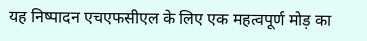यह निष्पादन एचएफसीएल के लिए एक महत्वपूर्ण मोड़ का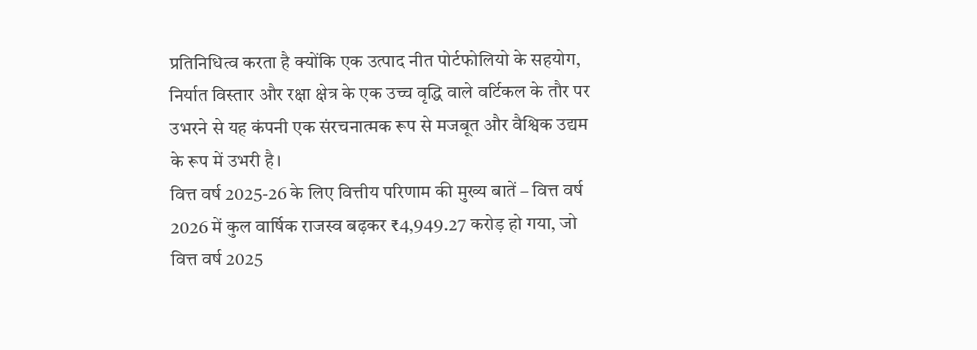प्रतिनिधित्व करता है क्योंकि एक उत्पाद नीत पोर्टफोलियो के सहयोग, निर्यात विस्तार और रक्षा क्षेत्र के एक उच्च वृद्धि वाले वर्टिकल के तौर पर उभरने से यह कंपनी एक संरचनात्मक रूप से मजबूत और वैश्विक उद्यम के रूप में उभरी है।
वित्त वर्ष 2025-26 के लिए वित्तीय परिणाम की मुख्य बातें – वित्त वर्ष 2026 में कुल वार्षिक राजस्व बढ़कर ₹4,949.27 करोड़ हो गया, जो वित्त वर्ष 2025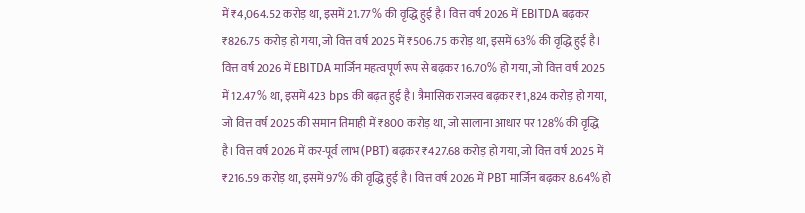में ₹4,064.52 करोड़ था, इसमें 21.77% की वृद्धि हुई है। वित्त वर्ष 2026 में EBITDA बढ़कर ₹826.75 करोड़ हो गया, जो वित्त वर्ष 2025 में ₹506.75 करोड़ था, इसमें 63% की वृद्धि हुई है। वित्त वर्ष 2026 में EBITDA मार्जिन महत्वपूर्ण रूप से बढ़कर 16.70% हो गया, जो वित्त वर्ष 2025 में 12.47% था, इसमें 423 bps की बढ़त हुई है। त्रैमासिक राजस्व बढ़कर ₹1,824 करोड़ हो गया, जो वित्त वर्ष 2025 की समान तिमाही में ₹800 करोड़ था, जो सालाना आधार पर 128% की वृद्धि है। वित्त वर्ष 2026 में कर-पूर्व लाभ (PBT) बढ़कर ₹427.68 करोड़ हो गया, जो वित्त वर्ष 2025 में ₹216.59 करोड़ था, इसमें 97% की वृद्धि हुई है। वित्त वर्ष 2026 में PBT मार्जिन बढ़कर 8.64% हो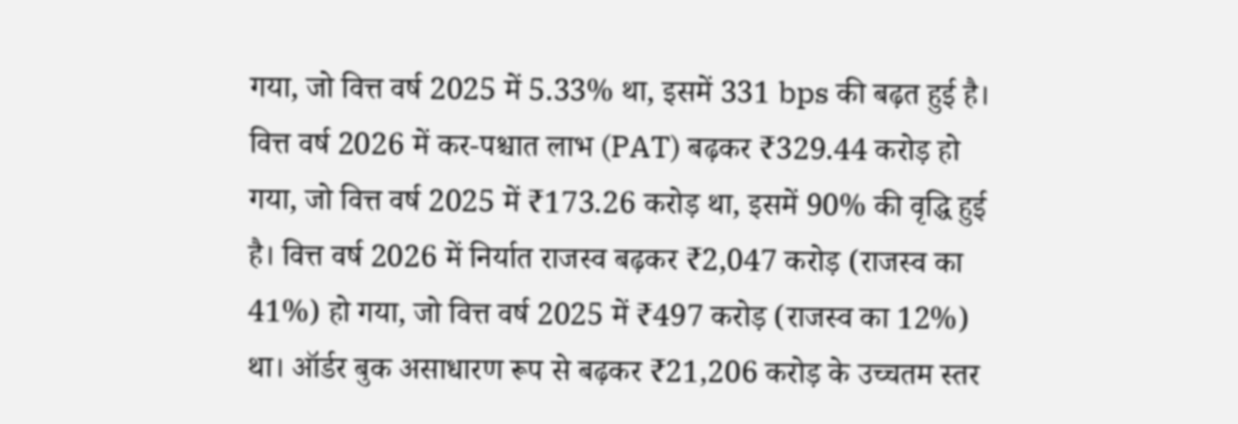गया, जो वित्त वर्ष 2025 में 5.33% था, इसमें 331 bps की बढ़त हुई है।
वित्त वर्ष 2026 में कर-पश्चात लाभ (PAT) बढ़कर ₹329.44 करोड़ हो गया, जो वित्त वर्ष 2025 में ₹173.26 करोड़ था, इसमें 90% की वृद्धि हुई है। वित्त वर्ष 2026 में निर्यात राजस्व बढ़कर ₹2,047 करोड़ (राजस्व का 41%) हो गया, जो वित्त वर्ष 2025 में ₹497 करोड़ (राजस्व का 12%) था। ऑर्डर बुक असाधारण रूप से बढ़कर ₹21,206 करोड़ के उच्चतम स्तर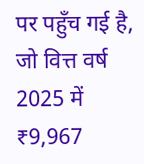पर पहुँच गई है, जो वित्त वर्ष 2025 में ₹9,967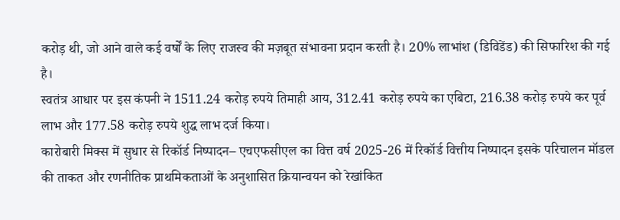करोड़ थी, जो आने वाले कई वर्षों के लिए राजस्व की मज़बूत संभावना प्रदान करती है। 20% लाभांश (डिविडेंड) की सिफारिश की गई है।
स्वतंत्र आधार पर इस कंपनी ने 1511.24 करोड़ रुपये तिमाही आय, 312.41 करोड़ रुपये का एबिटा, 216.38 करोड़ रुपये कर पूर्व लाभ और 177.58 करोड़ रुपये शुद्ध लाभ दर्ज किया।
कारोबारी मिक्स में सुधार से रिकॉर्ड निष्पादन– एचएफसीएल का वित्त वर्ष 2025-26 में रिकॉर्ड वित्तीय निष्पादन इसके परिचालन मॉडल की ताकत और रणनीतिक प्राथमिकताओं के अनुशासित क्रियान्वयन को रेखांकित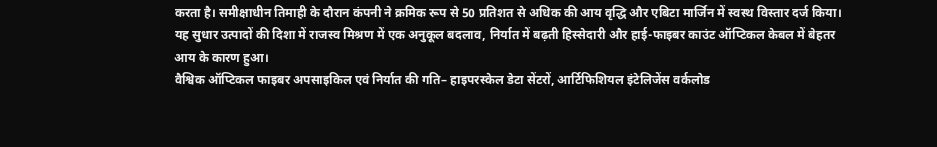करता है। समीक्षाधीन तिमाही के दौरान कंपनी ने क्रमिक रूप से 50 प्रतिशत से अधिक की आय वृद्धि और एबिटा मार्जिन में स्वस्थ विस्तार दर्ज किया।
यह सुधार उत्पादों की दिशा में राजस्व मिश्रण में एक अनुकूल बदलाव, निर्यात में बढ़ती हिस्सेदारी और हाई-फाइबर काउंट ऑप्टिकल केबल में बेहतर आय के कारण हुआ।
वैश्विक ऑप्टिकल फाइबर अपसाइकिल एवं निर्यात की गति– हाइपरस्केल डेटा सेंटरों, आर्टिफिशियल इंटेलिजेंस वर्कलोड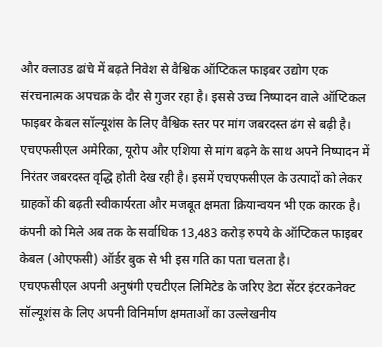और क्लाउड ढांचे में बढ़ते निवेश से वैश्विक ऑप्टिकल फाइबर उद्योग एक संरचनात्मक अपचक्र के दौर से गुजर रहा है। इससे उच्च निष्पादन वाले ऑप्टिकल फाइबर केबल सॉल्यूशंस के लिए वैश्विक स्तर पर मांग जबरदस्त ढंग से बढ़ी है।
एचएफसीएल अमेरिका, यूरोप और एशिया से मांग बढ़ने के साथ अपने निष्पादन में निरंतर जबरदस्त वृद्धि होती देख रही है। इसमें एचएफसीएल के उत्पादों को लेकर ग्राहकों की बढ़ती स्वीकार्यरता और मजबूत क्षमता क्रियान्वयन भी एक कारक है। कंपनी को मिले अब तक के सर्वाधिक 13,483 करोड़ रुपये के ऑप्टिकल फाइबर केबल (ओएफसी) ऑर्डर बुक से भी इस गति का पता चलता है।
एचएफसीएल अपनी अनुषंगी एचटीएल लिमिटेड के जरिए डेटा सेंटर इंटरकनेक्ट सॉल्यूशंस के लिए अपनी विनिर्माण क्षमताओं का उल्लेखनीय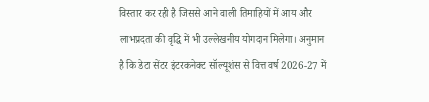विस्तार कर रही है जिससे आने वाली तिमाहियों में आय और लाभप्रदता की वृद्धि में भी उल्लेखनीय योगदान मिलेगा। अनुमान है कि डेटा सेंटर इंटरकनेक्ट सॉल्यूशंस से वित्त वर्ष 2026-27 में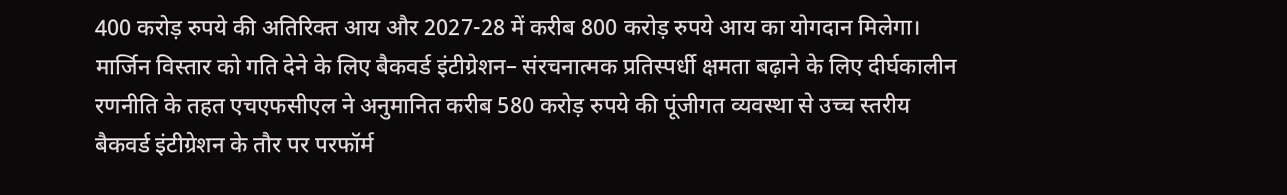400 करोड़ रुपये की अतिरिक्त आय और 2027-28 में करीब 800 करोड़ रुपये आय का योगदान मिलेगा।
मार्जिन विस्तार को गति देने के लिए बैकवर्ड इंटीग्रेशन– संरचनात्मक प्रतिस्पर्धी क्षमता बढ़ाने के लिए दीर्घकालीन रणनीति के तहत एचएफसीएल ने अनुमानित करीब 580 करोड़ रुपये की पूंजीगत व्यवस्था से उच्च स्तरीय बैकवर्ड इंटीग्रेशन के तौर पर परफॉर्म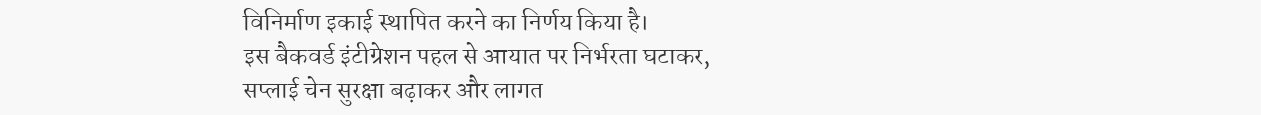विनिर्माण इकाई स्थापित करने का निर्णय किया है।
इस बैकवर्ड इंटीग्रेशन पहल से आयात पर निर्भरता घटाकर, सप्लाई चेन सुरक्षा बढ़ाकर और लागत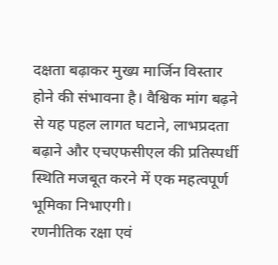दक्षता बढ़ाकर मुख्य मार्जिन विस्तार होने की संभावना है। वैश्विक मांग बढ़ने से यह पहल लागत घटाने, लाभप्रदता बढ़ाने और एचएफसीएल की प्रतिस्पर्धी स्थिति मजबूत करने में एक महत्वपूर्ण भूमिका निभाएगी।
रणनीतिक रक्षा एवं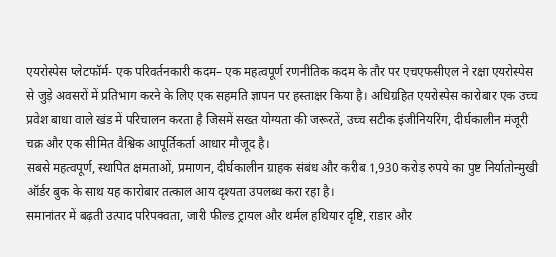एयरोस्पेस प्लेटफॉर्म- एक परिवर्तनकारी कदम– एक महत्वपूर्ण रणनीतिक कदम के तौर पर एचएफसीएल ने रक्षा एयरोस्पेस से जुड़े अवसरों में प्रतिभाग करने के लिए एक सहमति ज्ञापन पर हस्ताक्षर किया है। अधिग्रहित एयरोस्पेस कारोबार एक उच्च प्रवेश बाधा वाले खंड में परिचालन करता है जिसमें सख्त योग्यता की जरूरतें, उच्च सटीक इंजीनियरिंग, दीर्घकालीन मंजूरी चक्र और एक सीमित वैश्विक आपूर्तिकर्ता आधार मौजूद है।
सबसे महत्वपूर्ण, स्थापित क्षमताओं, प्रमाणन, दीर्घकालीन ग्राहक संबंध और करीब 1,930 करोड़ रुपये का पुष्ट निर्यातोन्मुखी ऑर्डर बुक के साथ यह कारोबार तत्काल आय दृश्यता उपलब्ध करा रहा है।
समानांतर में बढ़ती उत्पाद परिपक्वता, जारी फील्ड ट्रायल और थर्मल हथियार दृष्टि, राडार और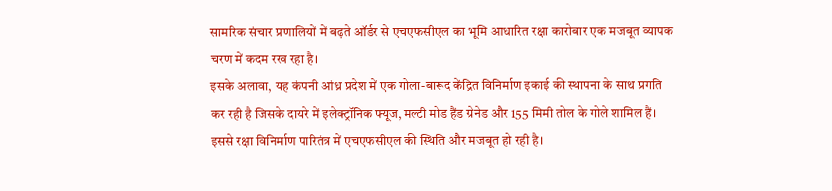सामरिक संचार प्रणालियों में बढ़ते ऑर्डर से एचएफसीएल का भूमि आधारित रक्षा कारोबार एक मजबूत व्यापक चरण में कदम रख रहा है।
इसके अलावा, यह कंपनी आंध्र प्रदेश में एक गोला-बारूद केंद्रित विनिर्माण इकाई की स्थापना के साथ प्रगति कर रही है जिसके दायरे में इलेक्ट्रॉनिक फ्यूज, मल्टी मोड हैंड ग्रेनेड और 155 मिमी तोल के गोले शामिल हैं। इससे रक्षा विनिर्माण पारितंत्र में एचएफसीएल की स्थिति और मजबूत हो रही है।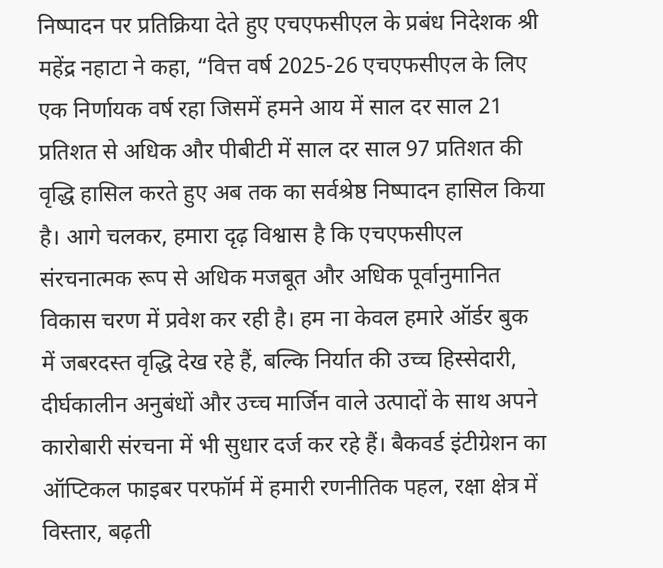निष्पादन पर प्रतिक्रिया देते हुए एचएफसीएल के प्रबंध निदेशक श्री महेंद्र नहाटा ने कहा, “वित्त वर्ष 2025-26 एचएफसीएल के लिए एक निर्णायक वर्ष रहा जिसमें हमने आय में साल दर साल 21 प्रतिशत से अधिक और पीबीटी में साल दर साल 97 प्रतिशत की वृद्धि हासिल करते हुए अब तक का सर्वश्रेष्ठ निष्पादन हासिल किया है। आगे चलकर, हमारा दृढ़ विश्वास है कि एचएफसीएल संरचनात्मक रूप से अधिक मजबूत और अधिक पूर्वानुमानित विकास चरण में प्रवेश कर रही है। हम ना केवल हमारे ऑर्डर बुक में जबरदस्त वृद्धि देख रहे हैं, बल्कि निर्यात की उच्च हिस्सेदारी, दीर्घकालीन अनुबंधों और उच्च मार्जिन वाले उत्पादों के साथ अपने कारोबारी संरचना में भी सुधार दर्ज कर रहे हैं। बैकवर्ड इंटीग्रेशन का ऑप्टिकल फाइबर परफॉर्म में हमारी रणनीतिक पहल, रक्षा क्षेत्र में विस्तार, बढ़ती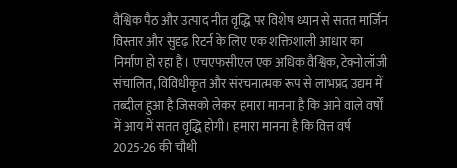वैश्विक पैठ और उत्पाद नीत वृद्धि पर विशेष ध्यान से सतत मार्जिन विस्तार और सुदृढ़ रिटर्न के लिए एक शक्तिशाली आधार का निर्माण हो रहा है। एचएफसीएल एक अधिक वैश्विक, टेक्नोलॉजी संचालित, विविधीकृत और संरचनात्मक रूप से लाभप्रद उद्यम में तब्दील हुआ है जिसको लेकर हमारा मानना है कि आने वाले वर्षों में आय में सतत वृद्धि होगी। हमारा मानना है कि वित्त वर्ष 2025-26 की चौथी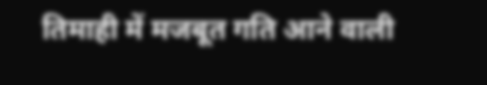तिमाही में मजबूत गति आने वाली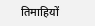तिमाहियों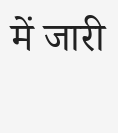में जारी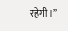रहेगी।”